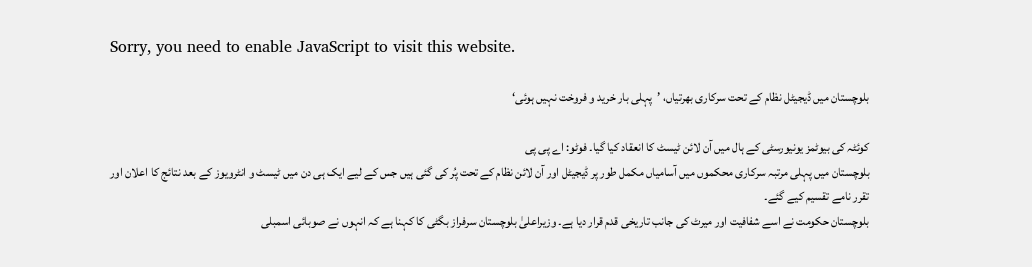Sorry, you need to enable JavaScript to visit this website.

بلوچستان میں ڈیجیٹل نظام کے تحت سرکاری بھرتیاں، ’پہلی بار خرید و فروخت نہیں ہوئی‘

کوئٹہ کی بیوٹمز یونیورسٹی کے ہال میں آن لائن ٹیسٹ کا انعقاد کیا گیا۔ فوٹو: اے پی پی
بلوچستان میں پہلی مرتبہ سرکاری محکموں میں آسامیاں مکمل طور پر ڈیجیٹل اور آن لائن نظام کے تحت پُر کی گئی ہیں جس کے لیے ایک ہی دن میں ٹیسٹ و انٹرویوز کے بعد نتائج کا اعلان اور تقرر نامے تقسیم کیے گئے۔
بلوچستان حکومت نے اسے شفافیت اور میرٹ کی جانب تاریخی قدم قرار دیا ہے۔ وزیراعلیٰ بلوچستان سرفراز بگٹی کا کہنا ہے کہ انہوں نے صوبائی اسمبلی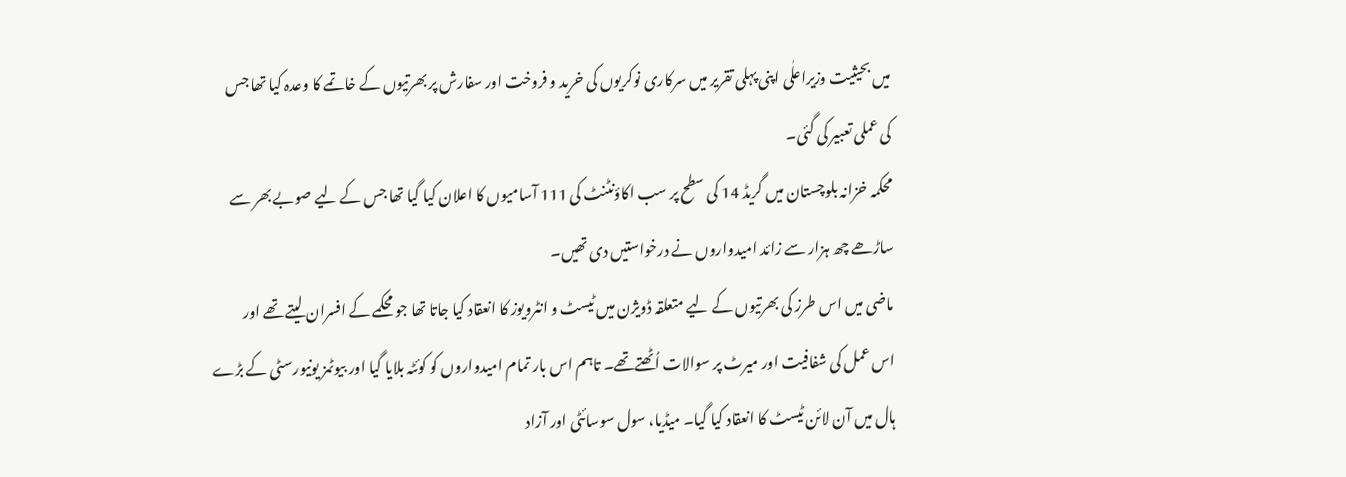میں بحیثیت وزیراعلٰی اپنی پہلی تقریر میں سرکاری نوکریوں کی خرید و فروخت اور سفارش پر بھرتیوں کے خاتمے کا وعدہ کیا تھا جس کی عملی تعبیر کی گئی۔
محکمہ خزانہ بلوچستان میں گریڈ 14 کی سطح پر سب اکاؤنٹنٹ کی 111 آسامیوں کا اعلان کیا گیا تھا جس کے لیے صوبے بھر سے ساڑھے چھ ہزار سے زائد امیدواروں نے درخواستیں دی تھیں۔
ماضی میں اس طرز کی بھرتیوں کے لیے متعلقہ ڈویژن میں ٹیسٹ و انٹرویوز کا انعقاد کیا جاتا تھا جو محکمے کے افسران لیتے تھے اور اس عمل کی شفافیت اور میرٹ پر سوالات اُٹھتےتھے۔ تاہم اس بار تمام امیدواروں کو کوئٹہ بلایا گیا اور بیوٹمز یونیورسٹی کے بڑے ہال میں آن لائن ٹیسٹ کا انعقاد کیا گیا۔ میڈیا، سول سوسائٹی اور آزاد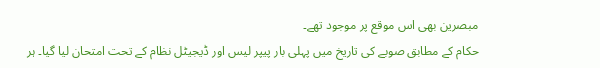مبصرین بھی اس موقع پر موجود تھے۔
حکام کے مطابق صوبے کی تاریخ میں پہلی بار پیپر لیس اور ڈیجیٹل نظام کے تحت امتحان لیا گیا۔ ہر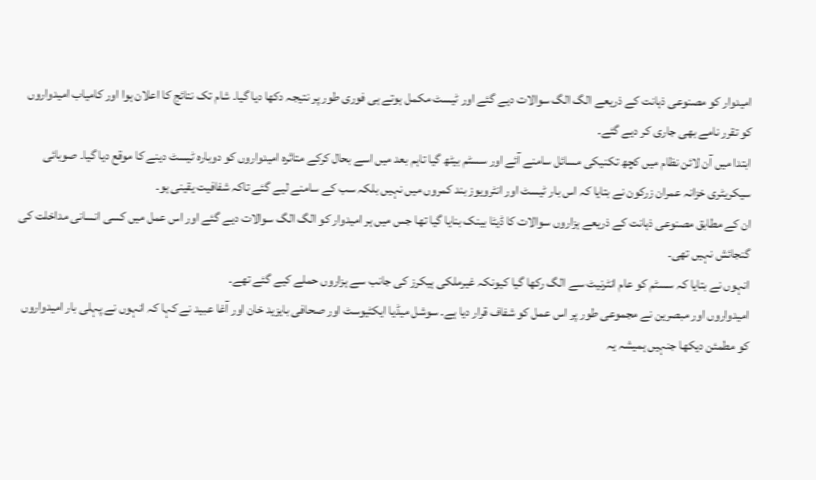امیدوار کو مصنوعی ذہانت کے ذریعے الگ الگ سوالات دیے گئے اور ٹیسٹ مکمل ہوتے ہی فوری طور پر نتیجہ دکھا دیا گیا۔ شام تک نتائج کا اعلان ہوا اور کامیاب امیدواروں کو تقرر نامے بھی جاری کر دیے گئے۔
ابتدا میں آن لائن نظام میں کچھ تکنیکی مسائل سامنے آئے اور سسٹم بیٹھ گیا تاہم بعد میں اسے بحال کرکے متاثرہ امیدواروں کو دوبارہ ٹیسٹ دینے کا موقع دیا گیا۔ صوبائی سیکریٹری خزانہ عمران زرکون نے بتایا کہ اس بار ٹیسٹ اور انٹرویوز بند کمروں میں نہیں بلکہ سب کے سامنے لیے گئے تاکہ شفافیت یقینی ہو۔
ان کے مطابق مصنوعی ذہانت کے ذریعے ہزاروں سوالات کا ڈیٹا بینک بنایا گیا تھا جس میں ہر امیدوار کو الگ الگ سوالات دیے گئے اور اس عمل میں کسی انسانی مداخلت کی گنجائش نہیں تھی۔
انہوں نے بتایا کہ سسٹم کو عام انٹرنیٹ سے الگ رکھا گیا کیونکہ غیرملکی ہیکرز کی جانب سے ہزاروں حملے کیے گئے تھے۔
امیدواروں اور مبصرین نے مجموعی طور پر اس عمل کو شفاف قرار دیا ہے۔ سوشل میڈیا ایکٹیوسٹ اور صحافی بایزید خان اور آغا عبید نے کہا کہ انہوں نے پہلی بار امیدواروں کو مطمئن دیکھا جنہیں ہمیشہ یہ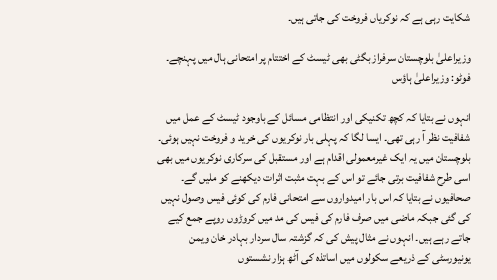شکایت رہی ہے کہ نوکریاں فروخت کی جاتی ہیں۔

وزیراعلیٰ بلوچستان سرفراز بگٹی بھی ٹیسٹ کے اختتام پر امتحانی ہال میں پہنچے۔ فوٹو: وزیراعلیٰ ہاؤس

انہوں نے بتایا کہ کچھ تکنیکی اور انتظامی مسائل کے باوجود ٹیسٹ کے عمل میں شفافیت نظر آ رہی تھی۔ ایسا لگا کہ پہلی بار نوکریوں کی خرید و فروخت نہیں ہوئی۔ بلوچستان میں یہ ایک غیرمعمولی اقدام ہے اور مستقبل کی سرکاری نوکریوں میں بھی اسی طرح شفافیت برتی جائے تو اس کے بہت مثبت اثرات دیکھنے کو ملیں گے۔
صحافیوں نے بتایا کہ اس بار امیدواروں سے امتحانی فارم کی کوئی فیس وصول نہیں کی گئی جبکہ ماضی میں صرف فارم کی فیس کی مد میں کروڑوں روپے جمع کیے جاتے رہے ہیں۔ انہوں نے مثال پیش کی کہ گزشتہ سال سردار بہادر خان ویمن یونیورسٹی کے ذریعے سکولوں میں اساتذہ کی آٹھ ہزار نشستوں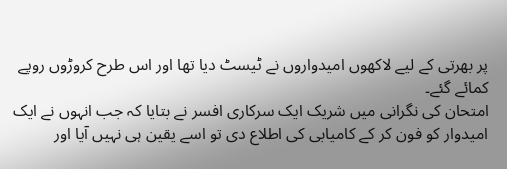پر بھرتی کے لیے لاکھوں امیدواروں نے ٹیسٹ دیا تھا اور اس طرح کروڑوں روپے کمائے گئے۔
امتحان کی نگرانی میں شریک ایک سرکاری افسر نے بتایا کہ جب انہوں نے ایک امیدوار کو فون کر کے کامیابی کی اطلاع دی تو اسے یقین ہی نہیں آیا اور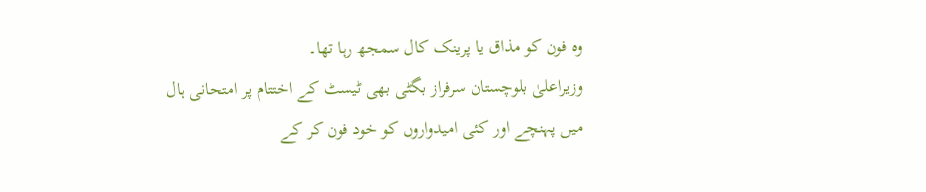وہ فون کو مذاق یا پرینک کال سمجھ رہا تھا۔
وزیراعلیٰ بلوچستان سرفراز بگٹی بھی ٹیسٹ کے اختتام پر امتحانی ہال میں پہنچے اور کئی امیدواروں کو خود فون کر کے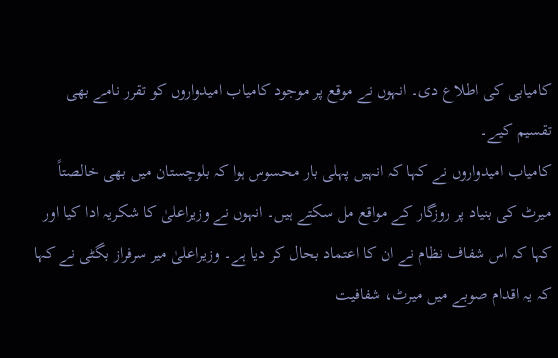کامیابی کی اطلاع دی۔ انہوں نے موقع پر موجود کامیاب امیدواروں کو تقرر نامے بھی تقسیم کیے۔
کامیاب امیدواروں نے کہا کہ انہیں پہلی بار محسوس ہوا کہ بلوچستان میں بھی خالصتاً میرٹ کی بنیاد پر روزگار کے مواقع مل سکتے ہیں۔ انہوں نے وزیراعلیٰ کا شکریہ ادا کیا اور کہا کہ اس شفاف نظام نے ان کا اعتماد بحال کر دیا ہے۔ وزیراعلیٰ میر سرفراز بگٹی نے کہا کہ یہ اقدام صوبے میں میرٹ، شفافیت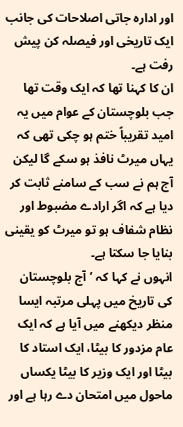اور ادارہ جاتی اصلاحات کی جانب ایک تاریخی اور فیصلہ کن پیش رفت ہے۔
ان کا کہنا تھا کہ ایک وقت تھا جب بلوچستان کے عوام میں یہ امید تقریباً ختم ہو چکی تھی کہ یہاں میرٹ نافذ ہو سکے گا لیکن آج ہم نے سب کے سامنے ثابت کر دیا ہے کہ اگر ارادے مضبوط اور نظام شفاف ہو تو میرٹ کو یقینی بنایا جا سکتا ہے۔
انہوں نے کہا کہ ’آج بلوچستان کی تاریخ میں پہلی مرتبہ ایسا منظر دیکھنے میں آیا ہے کہ ایک عام مزدور کا بیٹا، ایک استاد کا بیٹا اور ایک وزیر کا بیٹا یکساں ماحول میں امتحان دے رہا ہے اور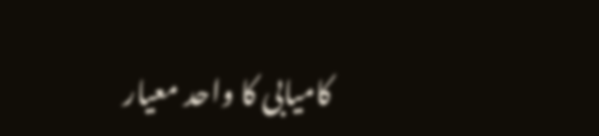کامیابی کا واحد معیار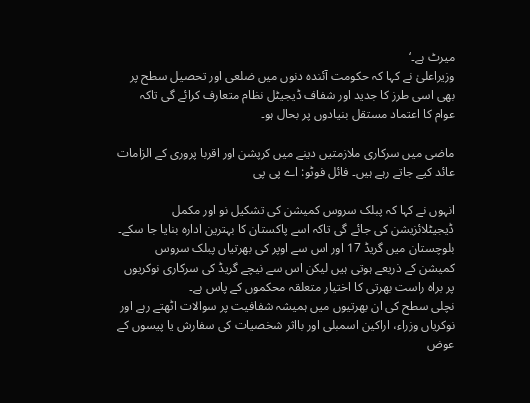میرٹ ہے۔‘
وزیراعلیٰ نے کہا کہ حکومت آئندہ دنوں میں ضلعی اور تحصیل سطح پر بھی اسی طرز کا جدید اور شفاف ڈیجیٹل نظام متعارف کرائے گی تاکہ عوام کا اعتماد مستقل بنیادوں پر بحال ہو۔

ماضی میں سرکاری ملازمتیں دینے میں کرپشن اور اقربا پروری کے الزامات عائد کیے جاتے رہے ہیں۔ فائل فوٹو: اے پی پی

انہوں نے کہا کہ پبلک سروس کمیشن کی تشکیل نو اور مکمل ڈیجیٹلائزیشن کی جائے گی تاکہ اسے پاکستان کا بہترین ادارہ بنایا جا سکے۔
بلوچستان میں گریڈ 17 اور اس سے اوپر کی بھرتیاں پبلک سروس کمیشن کے ذریعے ہوتی ہیں لیکن اس سے نیچے گریڈ کی سرکاری نوکریوں پر براہ راست بھرتی کا اختیار متعلقہ محکموں کے پاس ہے۔
نچلی سطح کی ان بھرتیوں میں ہمیشہ شفافیت پر سوالات اٹھتے رہے اور نوکریاں وزراء، اراکین اسمبلی اور بااثر شخصیات کی سفارش یا پیسوں کے عوض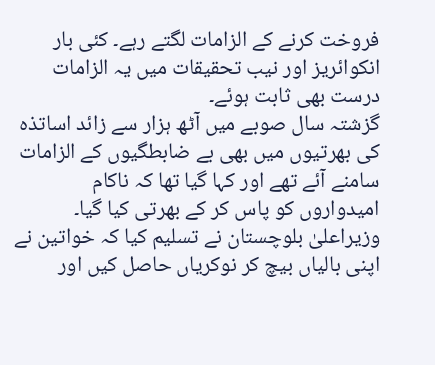فروخت کرنے کے الزامات لگتے رہے۔ کئی بار انکوائریز اور نیب تحقیقات میں یہ الزامات درست بھی ثابت ہوئے۔
گزشتہ سال صوبے میں آٹھ ہزار سے زائد اساتذہ کی بھرتیوں میں بھی بے ضابطگیوں کے الزامات سامنے آئے تھے اور کہا گیا تھا کہ ناکام امیدواروں کو پاس کر کے بھرتی کیا گیا۔ وزیراعلیٰ بلوچستان نے تسلیم کیا کہ خواتین نے اپنی بالیاں بیچ کر نوکریاں حاصل کیں اور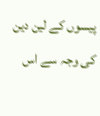پیسوں کے لین دین کی وجہ سے اس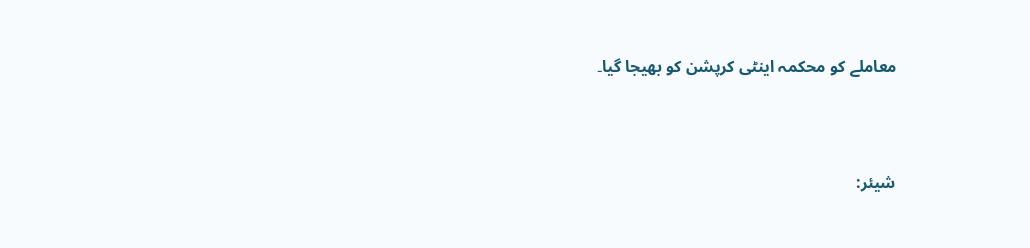معاملے کو محکمہ اینٹی کرپشن کو بھیجا گیا۔



شیئر: